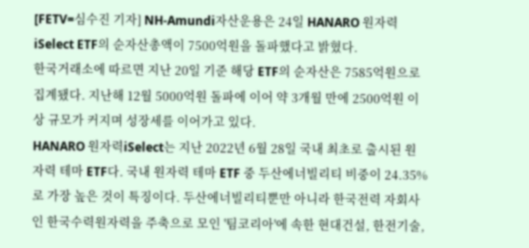[FETV=심수진 기자] NH-Amundi자산운용은 24일 HANARO 원자력iSelect ETF의 순자산총액이 7500억원을 돌파했다고 밝혔다.
한국거래소에 따르면 지난 20일 기준 해당 ETF의 순자산은 7585억원으로 집계됐다. 지난해 12월 5000억원 돌파에 이어 약 3개월 만에 2500억원 이상 규모가 커지며 성장세를 이어가고 있다.
HANARO 원자력iSelect는 지난 2022년 6월 28일 국내 최초로 출시된 원자력 테마 ETF다. 국내 원자력 테마 ETF 중 두산에너빌리티 비중이 24.35%로 가장 높은 것이 특징이다. 두산에너빌리티뿐만 아니라 한국전력 자회사인 한국수력원자력을 주축으로 모인 '팀코리아'에 속한 현대건설, 한전기술,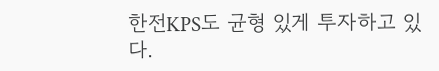한전KPS도 균형 있게 투자하고 있다.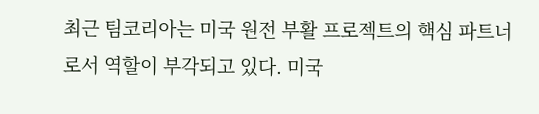최근 팀코리아는 미국 원전 부활 프로젝트의 핵심 파트너로서 역할이 부각되고 있다. 미국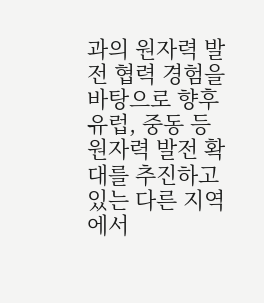과의 원자력 발전 협력 경험을 바탕으로 향후 유럽, 중동 등 원자력 발전 확대를 추진하고 있는 다른 지역에서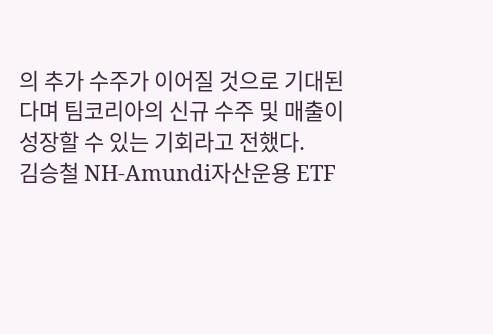의 추가 수주가 이어질 것으로 기대된다며 팀코리아의 신규 수주 및 매출이 성장할 수 있는 기회라고 전했다.
김승철 NH-Amundi자산운용 ETF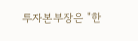투자본부장은 "한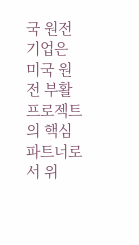국 원전 기업은 미국 원전 부활 프로젝트의 핵심 파트너로서 위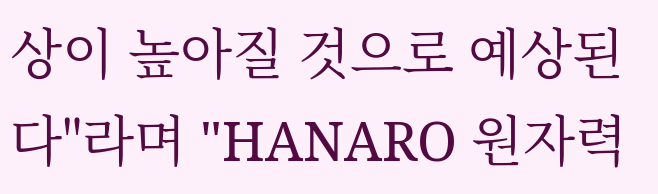상이 높아질 것으로 예상된다"라며 "HANARO 원자력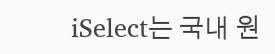iSelect는 국내 원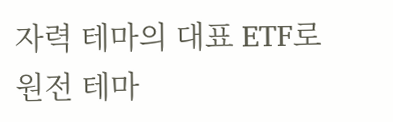자력 테마의 대표 ETF로 원전 테마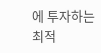에 투자하는 최적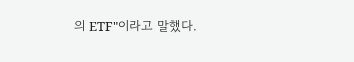의 ETF"이라고 말했다.